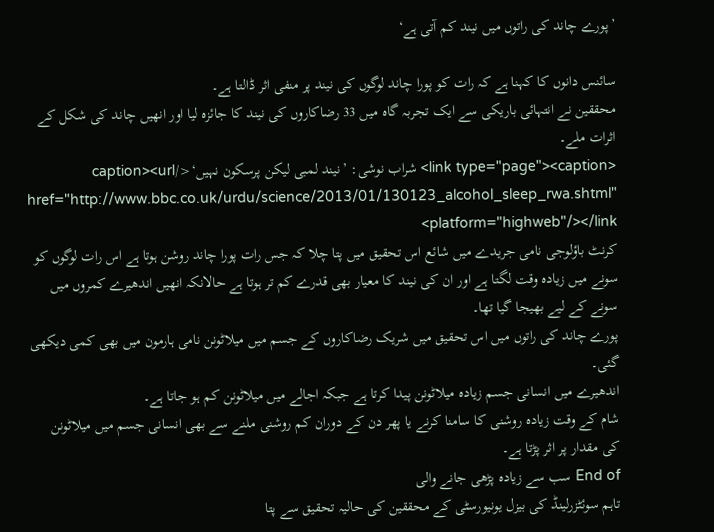’پورے چاند کی راتوں میں نیند کم آتی ہے‘

سائنس دانوں کا کہنا ہے کہ رات کو پورا چاند لوگوں کی نیند پر منفی اثر ڈالتا ہے۔
محققین نے انتہائی باریکی سے ایک تجربہ گاہ میں 33 رضاکاروں کی نیند کا جائزہ لیا اور انھیں چاند کی شکل کے اثرات ملے۔
<link type="page"><caption> شراب نوشی: ’نیند لمبی لیکن پرسکون نہیں‘</caption><url href="http://www.bbc.co.uk/urdu/science/2013/01/130123_alcohol_sleep_rwa.shtml" platform="highweb"/></link>
کرنٹ باؤلوجی نامی جریدے میں شائع اس تحقیق میں پتا چلا کہ جس رات پورا چاند روشن ہوتا ہے اس رات لوگوں کو سونے میں زیادہ وقت لگتا ہے اور ان کی نیند کا معیار بھی قدرے کم تر ہوتا ہے حالانکہ انھیں اندھیرے کمروں میں سونے کے لیے بھیجا گیا تھا۔
پورے چاند کی راتوں میں اس تحقیق میں شریک رضاکاروں کے جسم میں میلاٹونن نامی ہارمون میں بھی کمی دیکھی گئی۔
اندھیرے میں انسانی جسم زیادہ میلاٹونن پیدا کرتا ہے جبکہ اجالے میں میلاٹونن کم ہو جاتا ہے۔
شام کے وقت زیادہ روشنی کا سامنا کرنے یا پھر دن کے دوران کم روشنی ملنے سے بھی انسانی جسم میں میلاٹونن کی مقدار پر اثر پڑتا ہے۔
End of سب سے زیادہ پڑھی جانے والی
تاہم سوئٹزرلینڈ کی بیزل یونیورسٹی کے محققین کی حالیہ تحقیق سے پتا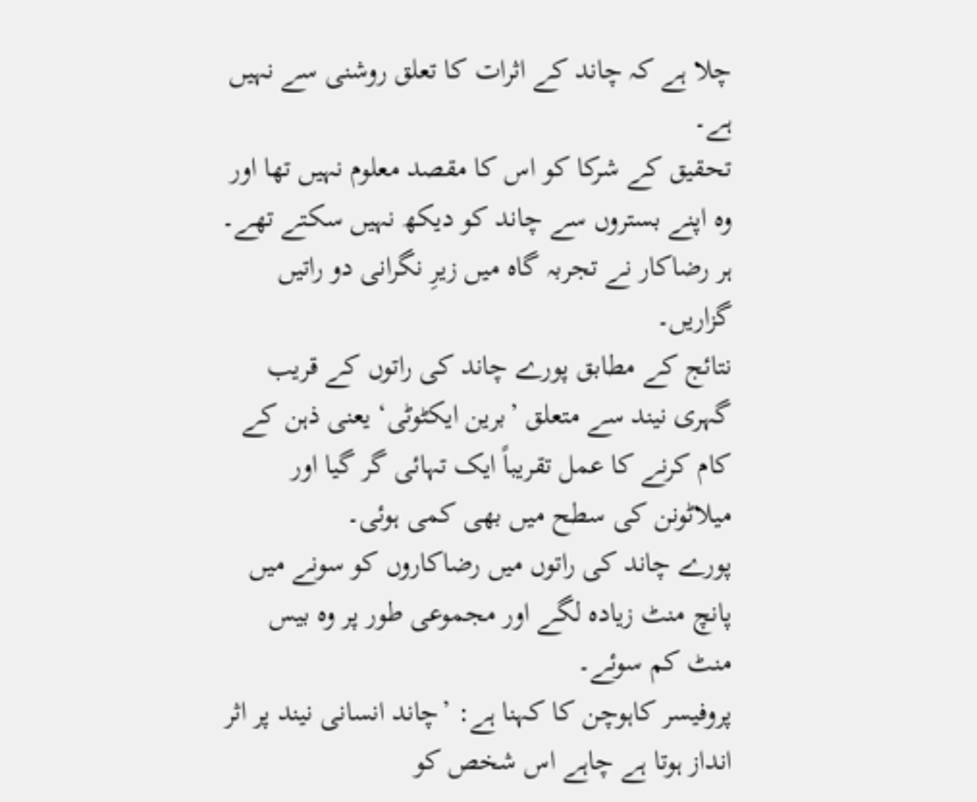چلا ہے کہ چاند کے اثرات کا تعلق روشنی سے نہیں ہے۔
تحقیق کے شرکا کو اس کا مقصد معلوم نہیں تھا اور وہ اپنے بستروں سے چاند کو دیکھ نہیں سکتے تھے۔
ہر رضاکار نے تجربہ گاہ میں زیرِ نگرانی دو راتیں گزاریں۔
نتائج کے مطابق پورے چاند کی راتوں کے قریب گہری نیند سے متعلق ’برین ایکٹوٹی‘ یعنی ذہن کے کام کرنے کا عمل تقریباً ایک تہائی گر گیا اور میلاٹونن کی سطح میں بھی کمی ہوئی۔
پورے چاند کی راتوں میں رضاکاروں کو سونے میں پانچ منٹ زیادہ لگے اور مجموعی طور پر وہ بیس منٹ کم سوئے۔
پروفیسر کاہوچن کا کہنا ہے: ’چاند انسانی نیند پر اثر انداز ہوتا ہے چاہے اس شخص کو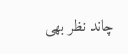چاند نظر بھی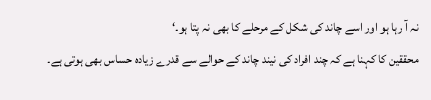نہ آ رہا ہو اور اسے چاند کی شکل کے مرحلے کا بھی نہ پتا ہو۔‘
محققین کا کہنا ہے کہ چند افراد کی نیند چاند کے حوالے سے قدرے زیادہ حساس بھی ہوتی ہے۔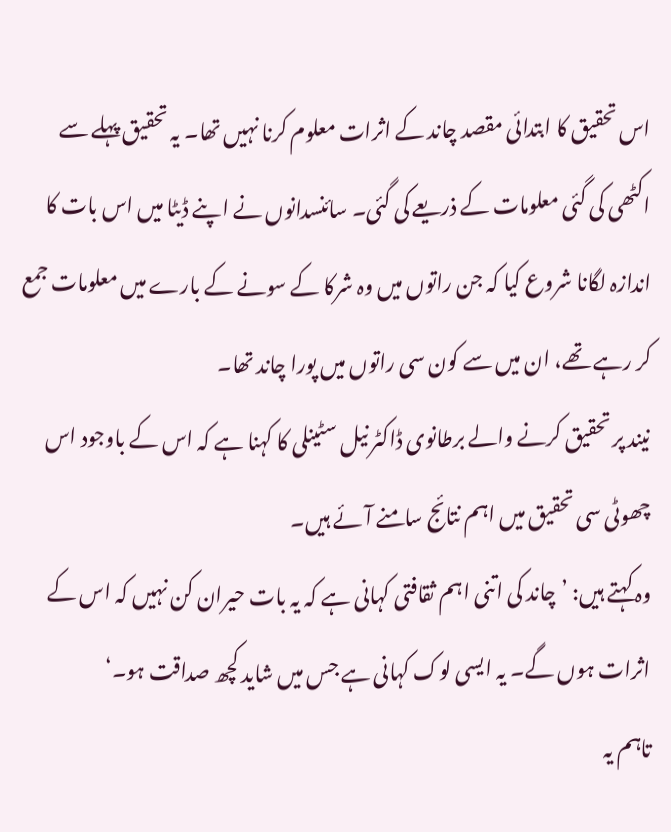اس تحقیق کا ابتدائی مقصد چاند کے اثرات معلوم کرنا نہیں تھا۔ یہ تحقیق پہلے سے اکٹھی کی گئی معلومات کے ذریعے کی گئی۔ سائنسدانوں نے اپنے ڈیٹا میں اس بات کا اندازہ لگانا شروع کیا کہ جن راتوں میں وہ شرکا کے سونے کے بارے میں معلومات جمع کر رہے تھے، ان میں سے کون سی راتوں میں پورا چاند تھا۔
نیند پر تحقیق کرنے والے برطانوی ڈاکٹر نیل سٹینلی کا کہنا ہے کہ اس کے باوجود اس چھوٹی سی تحقیق میں اہم نتائج سامنے آئے ہیں۔
وہ کہتے ہیں: ’چاند کی اتنی اہم ثقافتی کہانی ہے کہ یہ بات حیران کن نہیں کہ اس کے اثرات ہوں گے۔ یہ ایسی لوک کہانی ہے جس میں شاید کچھ صداقت ہو۔‘
تاہم یہ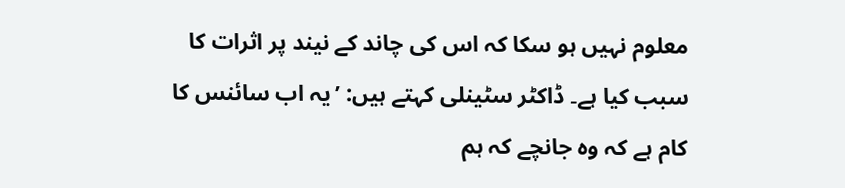معلوم نہیں ہو سکا کہ اس کی چاند کے نیند پر اثرات کا سبب کیا ہے۔ ڈاکٹر سٹینلی کہتے ہیں: ’یہ اب سائنس کا کام ہے کہ وہ جانچے کہ ہم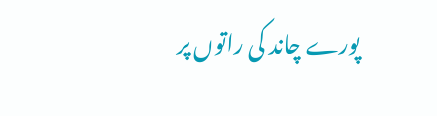پورے چاند کی راتوں پر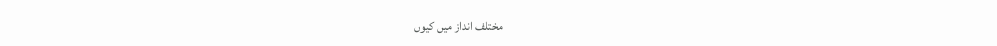مختلف انداز میں کیوں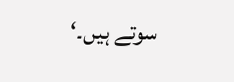سوتے ہیں۔‘